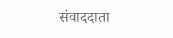संवाददाता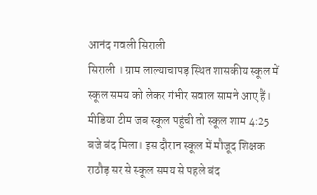आनंद गवली सिराली
सिराली । ग्राम लाल्याचापड़ स्थित शासकीय स्कूल में स्कूल समय को लेकर गंभीर सवाल सामने आए हैं। मीडिया टीम जब स्कूल पहुंची तो स्कूल शाम 4:25 बजे बंद मिला। इस दौरान स्कूल में मौजूद शिक्षक राठौड़ सर से स्कूल समय से पहले बंद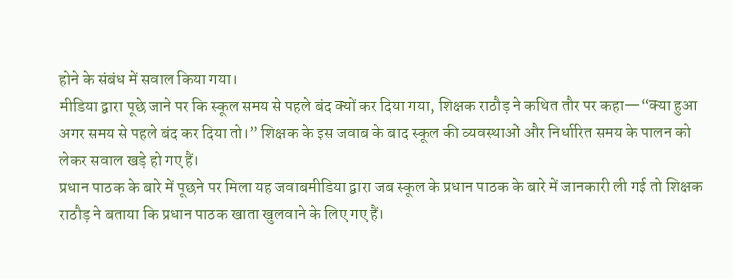होने के संबंध में सवाल किया गया।
मीडिया द्वारा पूछे जाने पर कि स्कूल समय से पहले बंद क्यों कर दिया गया, शिक्षक राठौड़ ने कथित तौर पर कहा—“क्या हुआ अगर समय से पहले बंद कर दिया तो।” शिक्षक के इस जवाब के बाद स्कूल की व्यवस्थाओं और निर्धारित समय के पालन को लेकर सवाल खड़े हो गए हैं।
प्रधान पाठक के बारे में पूछने पर मिला यह जवाबमीडिया द्वारा जब स्कूल के प्रधान पाठक के बारे में जानकारी ली गई तो शिक्षक राठौड़ ने बताया कि प्रधान पाठक खाता खुलवाने के लिए गए हैं।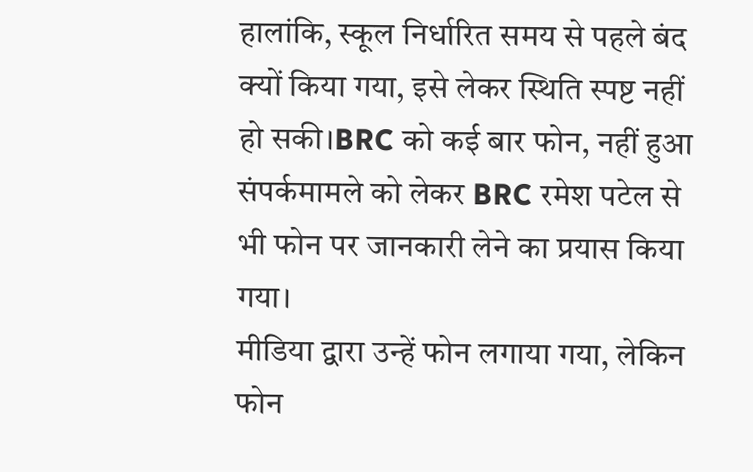हालांकि, स्कूल निर्धारित समय से पहले बंद क्यों किया गया, इसे लेकर स्थिति स्पष्ट नहीं हो सकी।BRC को कई बार फोन, नहीं हुआ संपर्कमामले को लेकर BRC रमेश पटेल से भी फोन पर जानकारी लेने का प्रयास किया गया।
मीडिया द्वारा उन्हें फोन लगाया गया, लेकिन फोन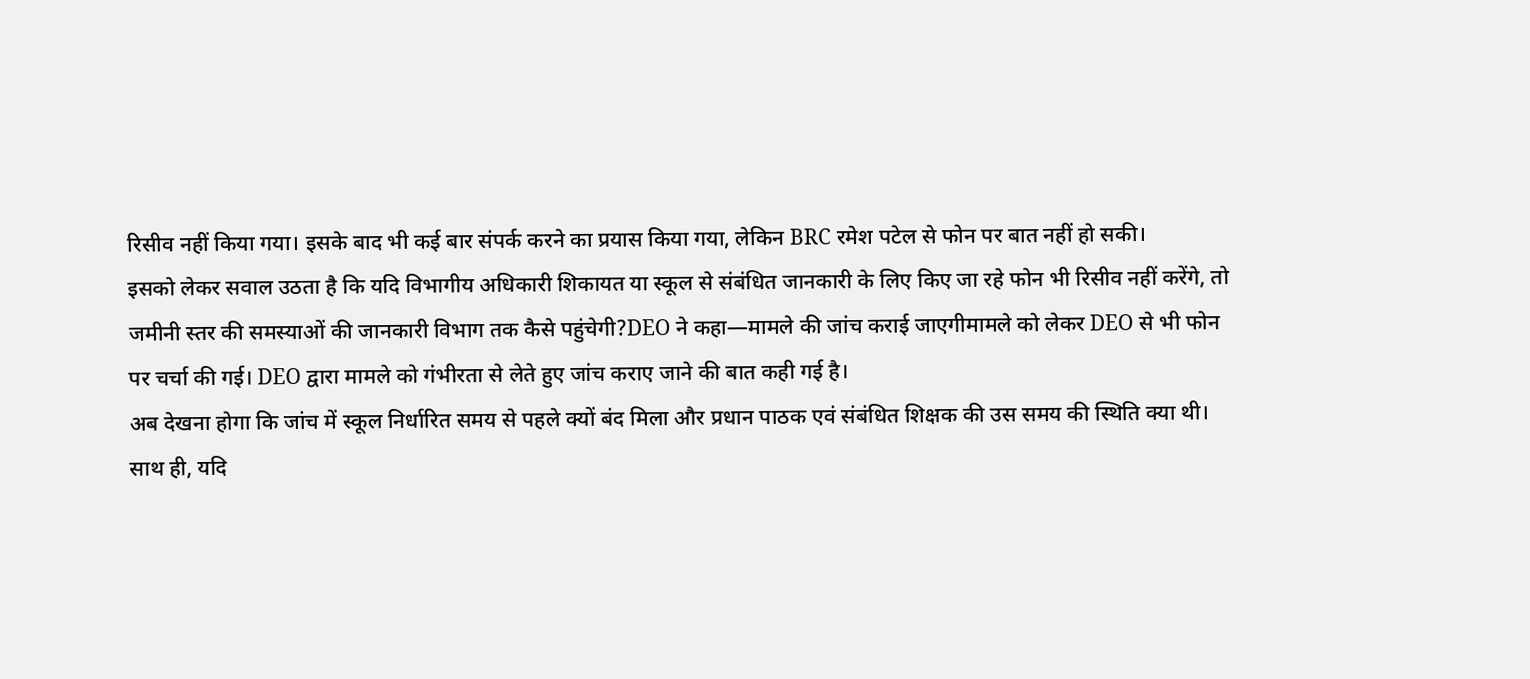रिसीव नहीं किया गया। इसके बाद भी कई बार संपर्क करने का प्रयास किया गया, लेकिन BRC रमेश पटेल से फोन पर बात नहीं हो सकी।
इसको लेकर सवाल उठता है कि यदि विभागीय अधिकारी शिकायत या स्कूल से संबंधित जानकारी के लिए किए जा रहे फोन भी रिसीव नहीं करेंगे, तो जमीनी स्तर की समस्याओं की जानकारी विभाग तक कैसे पहुंचेगी?DEO ने कहा—मामले की जांच कराई जाएगीमामले को लेकर DEO से भी फोन पर चर्चा की गई। DEO द्वारा मामले को गंभीरता से लेते हुए जांच कराए जाने की बात कही गई है।
अब देखना होगा कि जांच में स्कूल निर्धारित समय से पहले क्यों बंद मिला और प्रधान पाठक एवं संबंधित शिक्षक की उस समय की स्थिति क्या थी।
साथ ही, यदि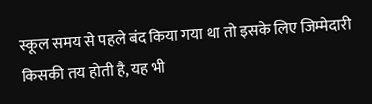स्कूल समय से पहले बंद किया गया था तो इसके लिए जिम्मेदारी किसकी तय होती है, यह भी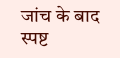जांच के बाद स्पष्ट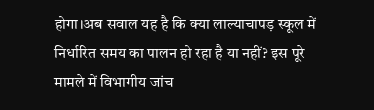होगा।अब सवाल यह है कि क्या लाल्याचापड़ स्कूल में निर्धारित समय का पालन हो रहा है या नहीं? इस पूरे मामले में विभागीय जांच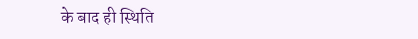के बाद ही स्थिति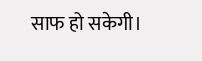साफ हो सकेगी।